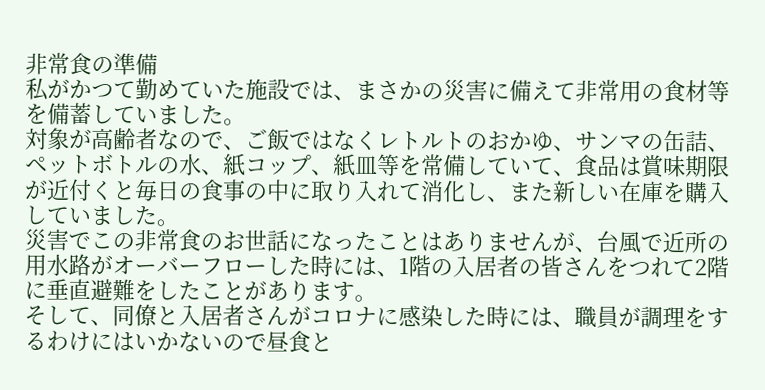非常食の準備
私がかつて勤めていた施設では、まさかの災害に備えて非常用の食材等を備蓄していました。
対象が高齢者なので、ご飯ではなくレトルトのおかゆ、サンマの缶詰、ペットボトルの水、紙コップ、紙皿等を常備していて、食品は賞味期限が近付くと毎日の食事の中に取り入れて消化し、また新しい在庫を購入していました。
災害でこの非常食のお世話になったことはありませんが、台風で近所の用水路がオーバーフローした時には、1階の入居者の皆さんをつれて2階に垂直避難をしたことがあります。
そして、同僚と入居者さんがコロナに感染した時には、職員が調理をするわけにはいかないので昼食と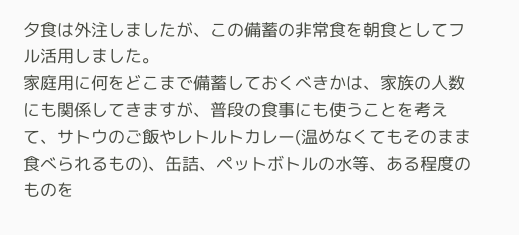夕食は外注しましたが、この備蓄の非常食を朝食としてフル活用しました。
家庭用に何をどこまで備蓄しておくべきかは、家族の人数にも関係してきますが、普段の食事にも使うことを考えて、サトウのご飯やレトルトカレー(温めなくてもそのまま食べられるもの)、缶詰、ペットボトルの水等、ある程度のものを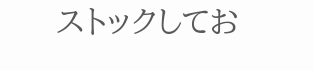ストックしてお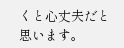くと心丈夫だと思います。